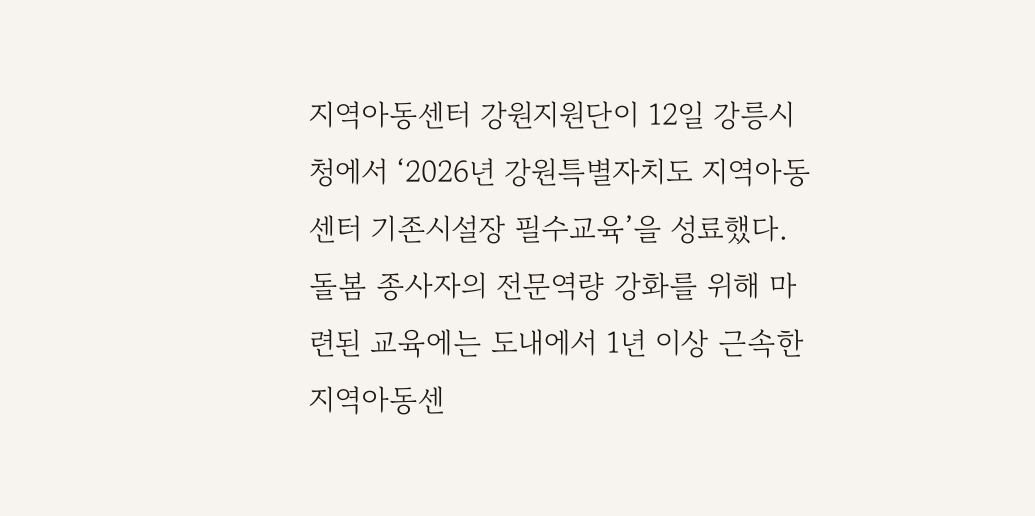지역아동센터 강원지원단이 12일 강릉시청에서 ‘2026년 강원특별자치도 지역아동센터 기존시설장 필수교육’을 성료했다.
돌봄 종사자의 전문역량 강화를 위해 마련된 교육에는 도내에서 1년 이상 근속한 지역아동센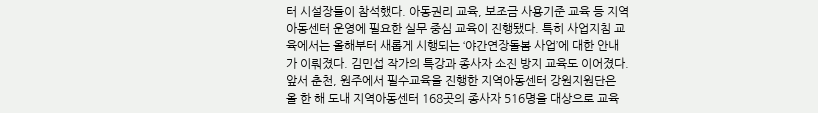터 시설장들이 참석했다. 아동권리 교육, 보조금 사용기준 교육 등 지역아동센터 운영에 필요한 실무 중심 교육이 진행됐다. 특히 사업지침 교육에서는 올해부터 새롭게 시행되는 ‘야간연장돌봄 사업’에 대한 안내가 이뤄졌다. 김민섭 작가의 특강과 종사자 소진 방지 교육도 이어졌다.
앞서 춘천, 원주에서 필수교육을 진행한 지역아동센터 강원지원단은 올 한 해 도내 지역아동센터 168곳의 종사자 516명을 대상으로 교육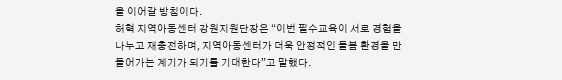을 이어갈 방침이다.
허혁 지역아동센터 강원지원단장은 “이번 필수교육이 서로 경험을 나누고 재충전하며, 지역아동센터가 더욱 안정적인 돌봄 환경을 만들어가는 계기가 되기를 기대한다”고 말했다.